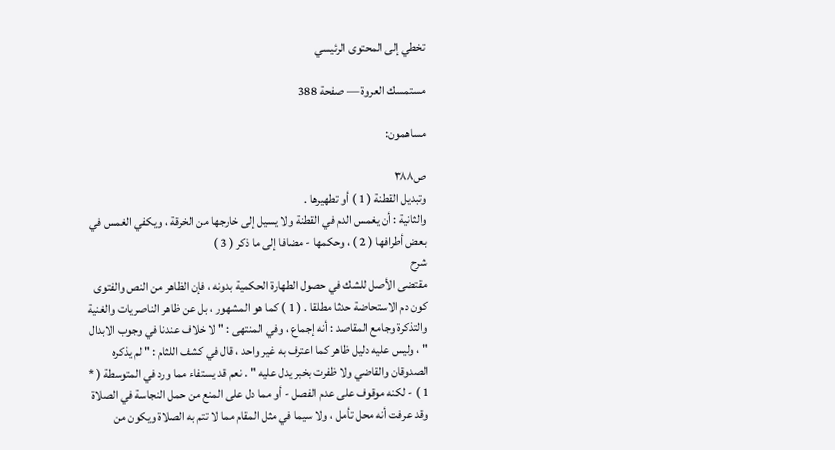تخطي إلى المحتوى الرئيسي

مستمسك العروة — صفحة 388

مساهمون:

ص٣٨٨
وتبديل القطنة ( 1 ) أو تطهيرها .
والثانية : أن يغمس الدم في القطنة ولا يسيل إلى خارجها من الخرقة ، ويكفي الغمس في بعض أطرافها ( 2 ) ، وحكمها - مضافا إلى ما ذكر ( 3 )
شرح
مقتضى الأصل للشك في حصول الطهارة الحكمية بدونه ، فإن الظاهر من النص والفتوى كون دم الاستحاضة حدثا مطلقا . ( 1 ) كما هو المشهور ، بل عن ظاهر الناصريات والغنية والتذكرة وجامع المقاصد : أنه إجماع ، وفي المنتهى : " لا خلاف عندنا في وجوب الابدال " ، وليس عليه دليل ظاهر كما اعترف به غير واحد ، قال في كشف اللثام : " لم يذكره الصدوقان والقاضي ولا ظفرت بخبر يدل عليه " . نعم قد يستفاء مما ورد في المتوسطة ( * 1 ) - لكنه موقوف على عدم الفصل - أو مما دل على المنع من حمل النجاسة في الصلاة وقد عرفت أنه محل تأمل ، ولا سيما في مثل المقام مما لا تتم به الصلاة ويكون من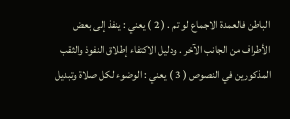الباطن فالعمدة الاجماع لو تم . ( 2 ) يعني : ينفذ إلى بعض الأطراف من الجانب الآخر . ودليل الاكتفاء إطلاق النفوذ والثقب المذكورين في النصوص ( 3 ) يعني : الوضوء لكل صلاة وتبديل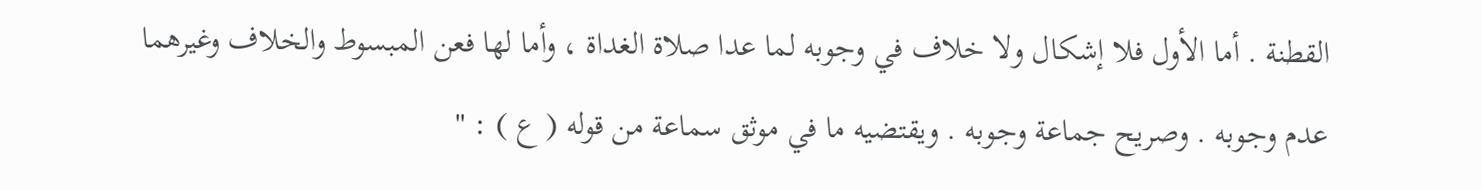القطنة . أما الأول فلا إشكال ولا خلاف في وجوبه لما عدا صلاة الغداة ، وأما لها فعن المبسوط والخلاف وغيرهما عدم وجوبه . وصريح جماعة وجوبه . ويقتضيه ما في موثق سماعة من قوله ( ع ) : "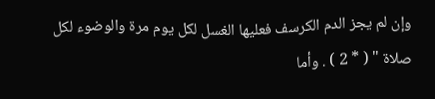وإن لم يجز الدم الكرسف فعليها الغسل لكل يوم مرة والوضوء لكل صلاة " ( * 2 ) . وأما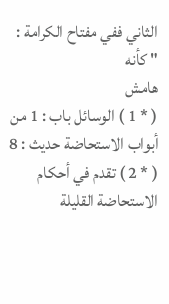الثاني ففي مفتاح الكرامة : " كأنه
هامش
( * 1 ) الوسائل باب : 1 من أبواب الاستحاضة حديث : 8 ( * 2 ) تقدم في أحكام الاستحاضة القليلة